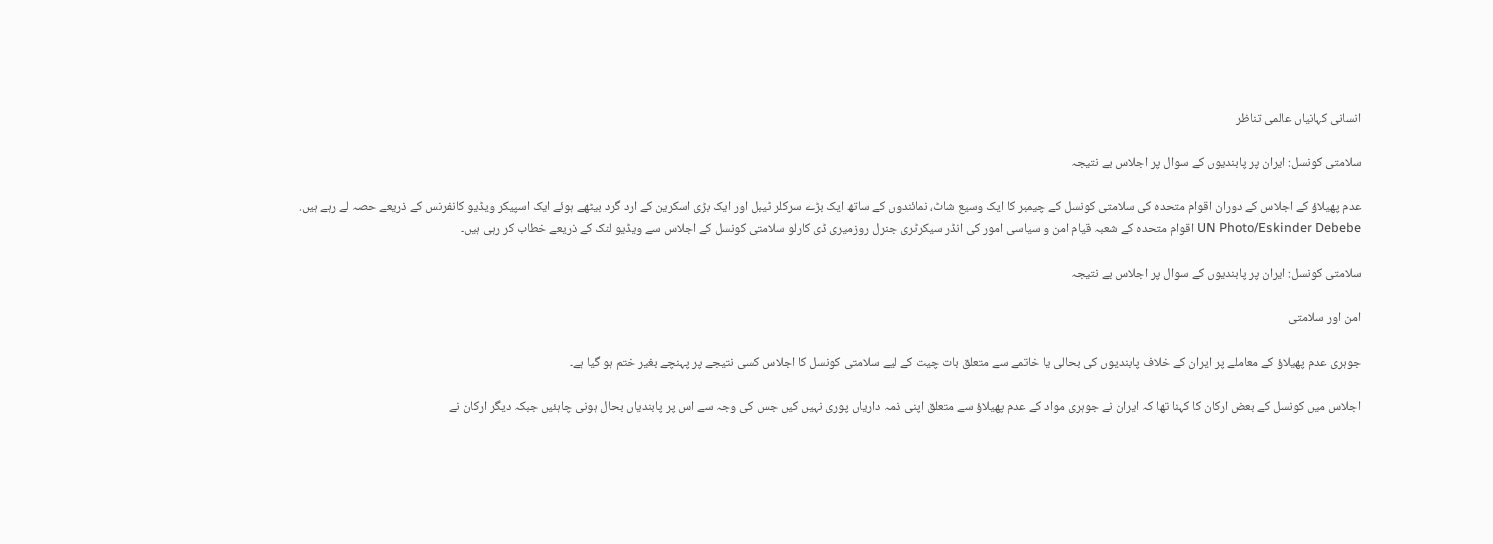انسانی کہانیاں عالمی تناظر

سلامتی کونسل: ایران پر پابندیوں کے سوال پر اجلاس بے نتیجہ

عدم پھیلاؤ کے اجلاس کے دوران اقوام متحدہ کی سلامتی کونسل کے چیمبر کا ایک وسیع شاٹ، نمائندوں کے ساتھ ایک بڑے سرکلر ٹیبل اور ایک بڑی اسکرین کے ارد گرد بیٹھے ہوئے ایک اسپیکر ویڈیو کانفرنس کے ذریعے حصہ لے رہے ہیں.
UN Photo/Eskinder Debebe اقوام متحدہ کے شعبہ قیام امن و سیاسی امور کی انڈر سیکرٹری جنرل روزمیری ڈی کارلو سلامتی کونسل کے اجلاس سے ویڈیو لنک کے ذریعے خطاب کر رہی ہیں۔

سلامتی کونسل: ایران پر پابندیوں کے سوال پر اجلاس بے نتیجہ

امن اور سلامتی

جوہری عدم پھیلاؤ کے معاملے پر ایران کے خلاف پابندیوں کی بحالی یا خاتمے سے متعلق بات چیت کے لیے سلامتی کونسل کا اجلاس کسی نتیجے پر پہنچے بغیر ختم ہو گیا ہے۔

اجلاس میں کونسل کے بعض ارکان کا کہنا تھا کہ ایران نے جوہری مواد کے عدم پھیلاؤ سے متعلق اپنی ذمہ داریاں پوری نہیں کیں جس کی وجہ سے اس پر پابندیاں بحال ہونی چاہئیں جبکہ دیگر ارکان نے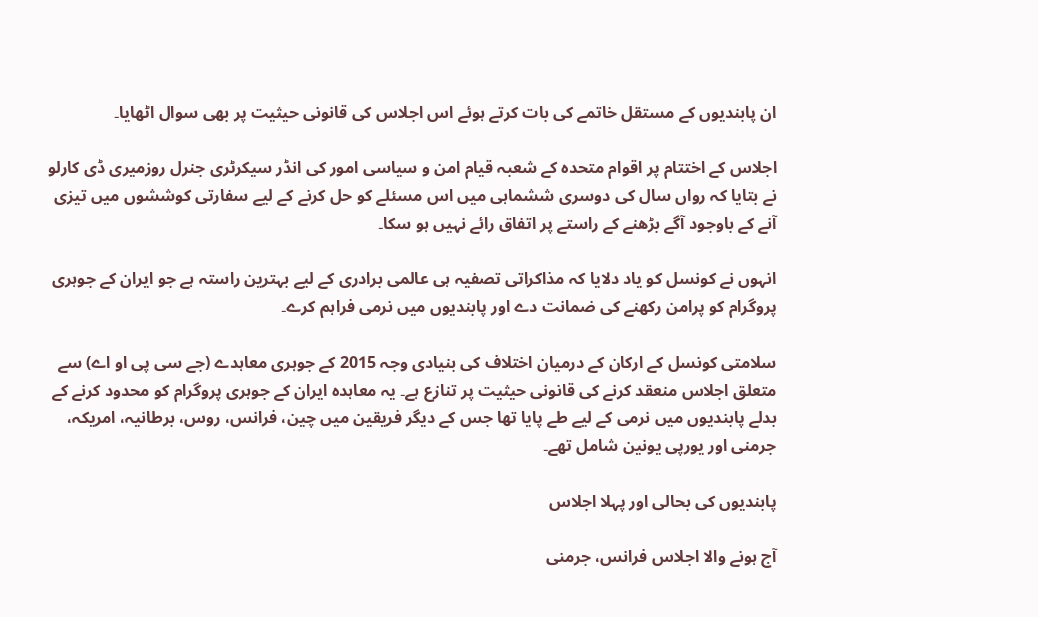ان پابندیوں کے مستقل خاتمے کی بات کرتے ہوئے اس اجلاس کی قانونی حیثیت پر بھی سوال اٹھایا۔

اجلاس کے اختتام پر اقوام متحدہ کے شعبہ قیام امن و سیاسی امور کی انڈر سیکرٹری جنرل روزمیری ڈی کارلو نے بتایا کہ رواں سال کی دوسری ششماہی میں اس مسئلے کو حل کرنے کے لیے سفارتی کوششوں میں تیزی آنے کے باوجود آگے بڑھنے کے راستے پر اتفاق رائے نہیں ہو سکا۔

انہوں نے کونسل کو یاد دلایا کہ مذاکراتی تصفیہ ہی عالمی برادری کے لیے بہترین راستہ ہے جو ایران کے جوہری پروگرام کو پرامن رکھنے کی ضمانت دے اور پابندیوں میں نرمی فراہم کرے۔

سلامتی کونسل کے ارکان کے درمیان اختلاف کی بنیادی وجہ 2015 کے جوہری معاہدے (جے سی پی او اے) سے متعلق اجلاس منعقد کرنے کی قانونی حیثیت پر تنازع ہے۔ یہ معاہدہ ایران کے جوہری پروگرام کو محدود کرنے کے بدلے پابندیوں میں نرمی کے لیے طے پایا تھا جس کے دیگر فریقین میں چین، فرانس، روس، برطانیہ، امریکہ، جرمنی اور یورپی یونین شامل تھے۔

پابندیوں کی بحالی اور پہلا اجلاس

آج ہونے والا اجلاس فرانس، جرمنی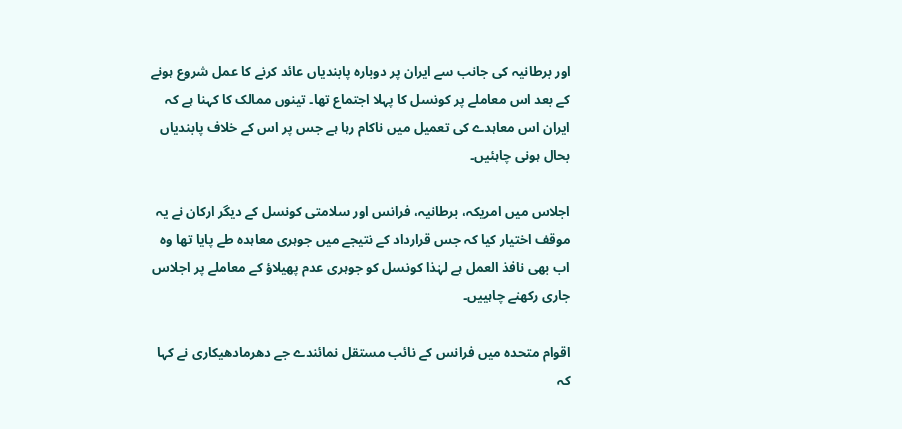اور برطانیہ کی جانب سے ایران پر دوبارہ پابندیاں عائد کرنے کا عمل شروع ہونے کے بعد اس معاملے پر کونسل کا پہلا اجتماع تھا۔ تینوں ممالک کا کہنا ہے کہ ایران اس معاہدے کی تعمیل میں ناکام رہا ہے جس پر اس کے خلاف پابندیاں بحال ہونی چاہئیں۔

اجلاس میں امریکہ، برطانیہ، فرانس اور سلامتی کونسل کے دیگر ارکان نے یہ موقف اختیار کیا کہ جس قرارداد کے نتیجے میں جوہری معاہدہ طے پایا تھا وہ اب بھی نافذ العمل ہے لہٰذا کونسل کو جوہری عدم پھیلاؤ کے معاملے پر اجلاس جاری رکھنے چاہییں۔

اقوام متحدہ میں فرانس کے نائب مستقل نمائندے جے دھرمادھیکاری نے کہا کہ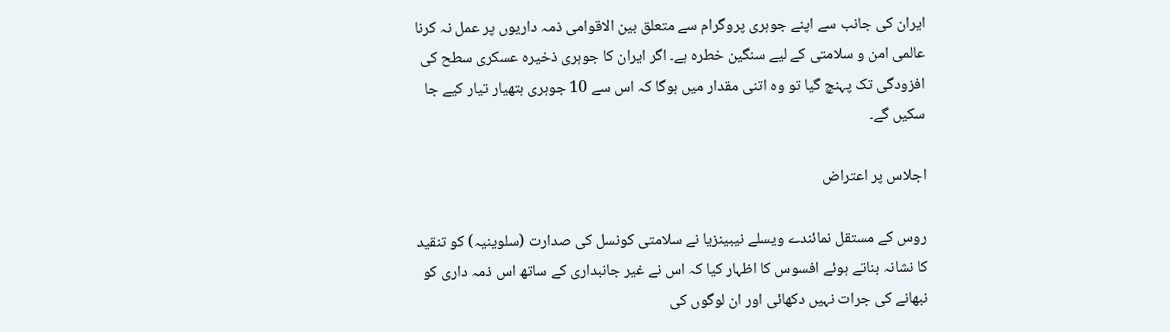ایران کی جانب سے اپنے جوہری پروگرام سے متعلق بین الاقوامی ذمہ داریوں پر عمل نہ کرنا عالمی امن و سلامتی کے لیے سنگین خطرہ ہے۔ اگر ایران کا جوہری ذخیرہ عسکری سطح کی افزودگی تک پہنچ گیا تو وہ اتنی مقدار میں ہوگا کہ اس سے 10 جوہری ہتھیار تیار کیے جا سکیں گے۔

اجلاس پر اعتراض

روس کے مستقل نمائندے ویسلے نیبینزیا نے سلامتی کونسل کی صدارت (سلوینیہ) کو تنقید کا نشانہ بناتے ہوئے افسوس کا اظہار کیا کہ اس نے غیر جانبداری کے ساتھ اس ذمہ داری کو نبھانے کی جرات نہیں دکھائی اور ان لوگوں کی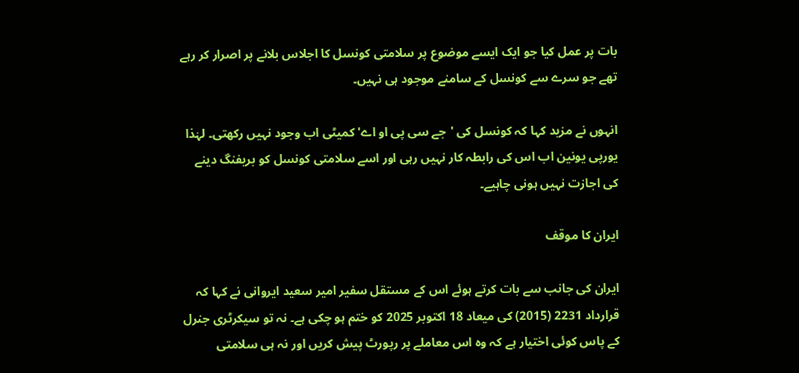بات پر عمل کیا جو ایک ایسے موضوع پر سلامتی کونسل کا اجلاس بلانے پر اصرار کر رہے تھے جو سرے سے کونسل کے سامنے موجود ہی نہیں۔

انہوں نے مزید کہا کہ کونسل کی 'جے سی پی او اے' کمیٹی اب وجود نہیں رکھتی۔ لہٰذا یورپی یونین اب اس کی رابطہ کار نہیں رہی اور اسے سلامتی کونسل کو بریفنگ دینے کی اجازت نہیں ہونی چاہیے۔

ایران کا موقف

ایران کی جانب سے بات کرتے ہوئے اس کے مستقل سفیر امیر سعید ایروانی نے کہا کہ قرارداد 2231 (2015) کی میعاد 18 اکتوبر 2025 کو ختم ہو چکی ہے۔ نہ تو سیکرٹری جنرل کے پاس کوئی اختیار ہے کہ وہ اس معاملے پر رپورٹ پیش کریں اور نہ ہی سلامتی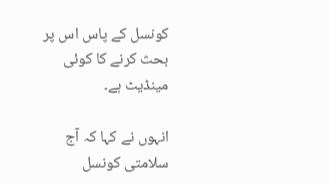کونسل کے پاس اس پر بحث کرنے کا کوئی مینڈیٹ ہے۔

انہوں نے کہا کہ آج سلامتی کونسل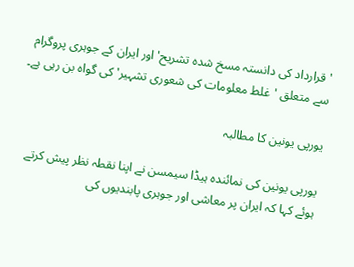'قرارداد کی دانستہ مسخ شدہ تشریح' اور ایران کے جوہری پروگرام سے متعلق 'غلط معلومات کی شعوری تشہیر' کی گواہ بن رہی ہے۔

یورپی یونین کا مطالبہ

یورپی یونین کی نمائندہ ہیڈا سیمسن نے اپنا نقطہ نظر پیش کرتے ہوئے کہا کہ ایران پر معاشی اور جوہری پابندیوں کی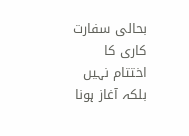بحالی سفارت کاری کا اختتام نہیں بلکہ آغاز ہونا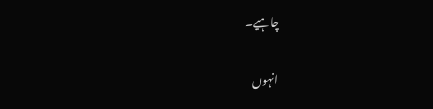چاہیے۔

انہوں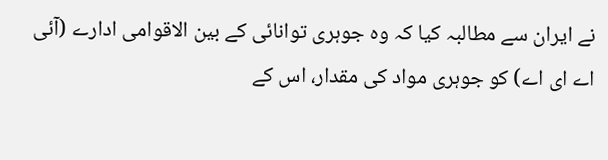نے ایران سے مطالبہ کیا کہ وہ جوہری توانائی کے بین الاقوامی ادارے (آئی اے ای اے) کو جوہری مواد کی مقدار، اس کے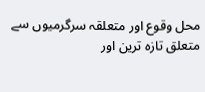محل وقوع اور متعلقہ سرگرمیوں سے متعلق تازہ ترین اور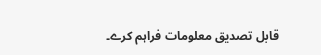قابل تصدیق معلومات فراہم کرے۔